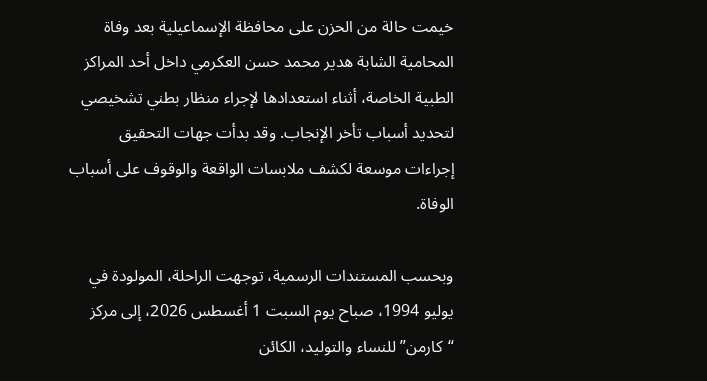خيمت حالة من الحزن على محافظة الإسماعيلية بعد وفاة المحامية الشابة هدير محمد حسن العكرمي داخل أحد المراكز الطبية الخاصة، أثناء استعدادها لإجراء منظار بطني تشخيصي لتحديد أسباب تأخر الإنجاب. وقد بدأت جهات التحقيق إجراءات موسعة لكشف ملابسات الواقعة والوقوف على أسباب الوفاة.

وبحسب المستندات الرسمية، توجهت الراحلة، المولودة في يوليو 1994، صباح يوم السبت 1 أغسطس 2026، إلى مركز “كارمن” للنساء والتوليد، الكائن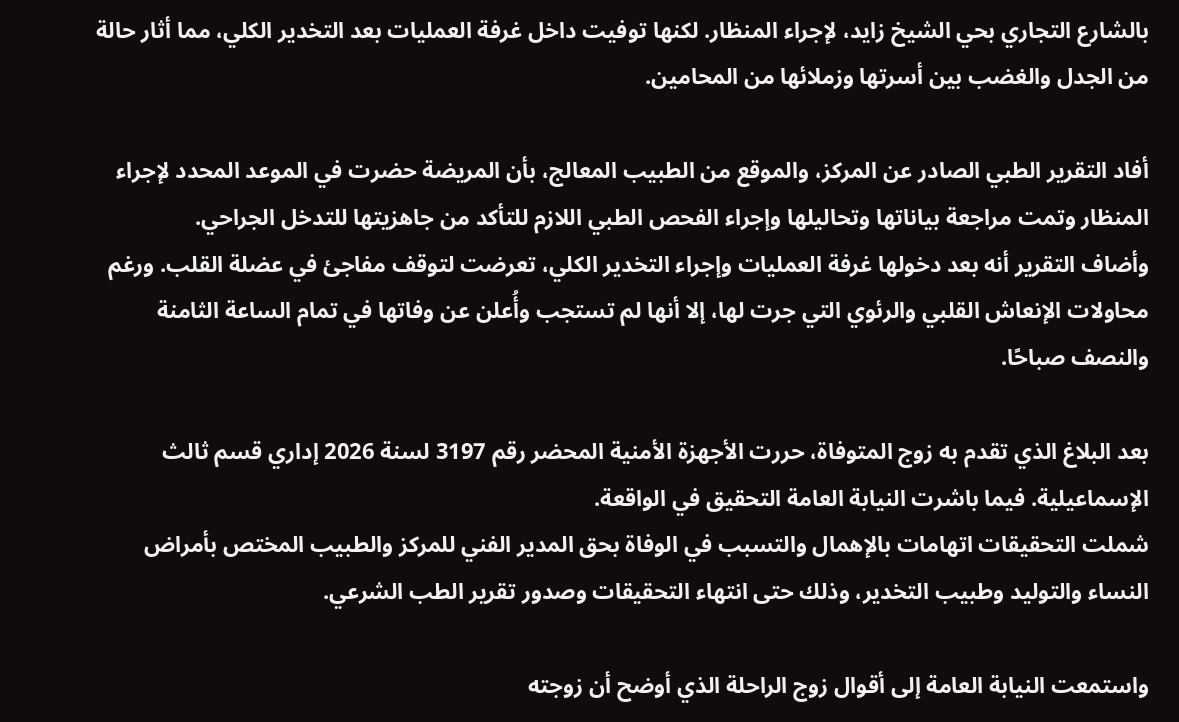بالشارع التجاري بحي الشيخ زايد، لإجراء المنظار. لكنها توفيت داخل غرفة العمليات بعد التخدير الكلي، مما أثار حالة من الجدل والغضب بين أسرتها وزملائها من المحامين.

أفاد التقرير الطبي الصادر عن المركز، والموقع من الطبيب المعالج، بأن المريضة حضرت في الموعد المحدد لإجراء المنظار وتمت مراجعة بياناتها وتحاليلها وإجراء الفحص الطبي اللازم للتأكد من جاهزيتها للتدخل الجراحي.
وأضاف التقرير أنه بعد دخولها غرفة العمليات وإجراء التخدير الكلي، تعرضت لتوقف مفاجئ في عضلة القلب. ورغم محاولات الإنعاش القلبي والرئوي التي جرت لها، إلا أنها لم تستجب وأُعلن عن وفاتها في تمام الساعة الثامنة والنصف صباحًا.

بعد البلاغ الذي تقدم به زوج المتوفاة، حررت الأجهزة الأمنية المحضر رقم 3197 لسنة 2026 إداري قسم ثالث الإسماعيلية. فيما باشرت النيابة العامة التحقيق في الواقعة.
شملت التحقيقات اتهامات بالإهمال والتسبب في الوفاة بحق المدير الفني للمركز والطبيب المختص بأمراض النساء والتوليد وطبيب التخدير، وذلك حتى انتهاء التحقيقات وصدور تقرير الطب الشرعي.

واستمعت النيابة العامة إلى أقوال زوج الراحلة الذي أوضح أن زوجته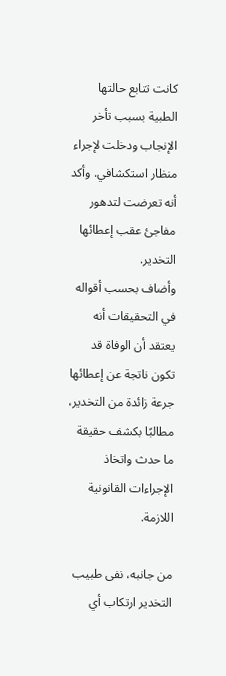كانت تتابع حالتها الطبية بسبب تأخر الإنجاب ودخلت لإجراء منظار استكشافي. وأكد أنه تعرضت لتدهور مفاجئ عقب إعطائها التخدير.
وأضاف بحسب أقواله في التحقيقات أنه يعتقد أن الوفاة قد تكون ناتجة عن إعطائها جرعة زائدة من التخدير، مطالبًا بكشف حقيقة ما حدث واتخاذ الإجراءات القانونية اللازمة.

من جانبه، نفى طبيب التخدير ارتكاب أي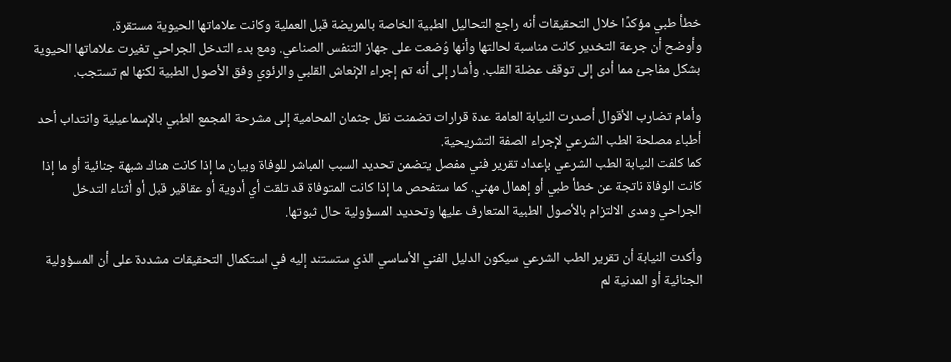خطأ طبي مؤكدًا خلال التحقيقات أنه راجع التحاليل الطبية الخاصة بالمريضة قبل العملية وكانت علاماتها الحيوية مستقرة.
وأوضح أن جرعة التخدير كانت مناسبة لحالتها وأنها وُضعت على جهاز التنفس الصناعي. ومع بدء التدخل الجراحي تغيرت علاماتها الحيوية بشكل مفاجئ مما أدى إلى توقف عضلة القلب. وأشار إلى أنه تم إجراء الإنعاش القلبي والرئوي وفق الأصول الطبية لكنها لم تستجب.

وأمام تضارب الأقوال أصدرت النيابة العامة عدة قرارات تضمنت نقل جثمان المحامية إلى مشرحة المجمع الطبي بالإسماعيلية وانتداب أحد أطباء مصلحة الطب الشرعي لإجراء الصفة التشريحية.
كما كلفت النيابة الطب الشرعي بإعداد تقرير فني مفصل يتضمن تحديد السبب المباشر للوفاة وبيان ما إذا كانت هناك شبهة جنائية أو ما إذا كانت الوفاة ناتجة عن خطأ طبي أو إهمال مهني. كما ستفحص ما إذا كانت المتوفاة قد تلقت أي أدوية أو عقاقير قبل أو أثناء التدخل الجراحي ومدى الالتزام بالأصول الطبية المتعارف عليها وتحديد المسؤولية حال ثبوتها.

وأكدت النيابة أن تقرير الطب الشرعي سيكون الدليل الفني الأساسي الذي ستستند إليه في استكمال التحقيقات مشددة على أن المسؤولية الجنائية أو المدنية لم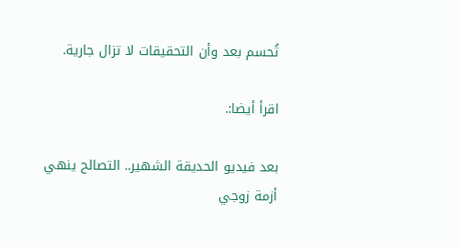تُحسم بعد وأن التحقيقات لا تزال جارية.

اقرأ أيضا:.

بعد فيديو الحديقة الشهير.. التصالح ينهي أزمة زوجي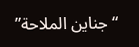“جناين الملاحة”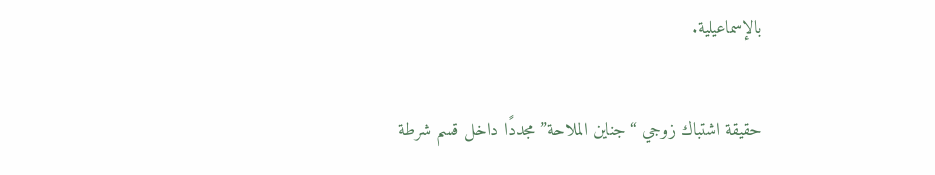بالإسماعيلية.

حقيقة اشتباك زوجي “جناين الملاحة” مجددًا داخل قسم شرطة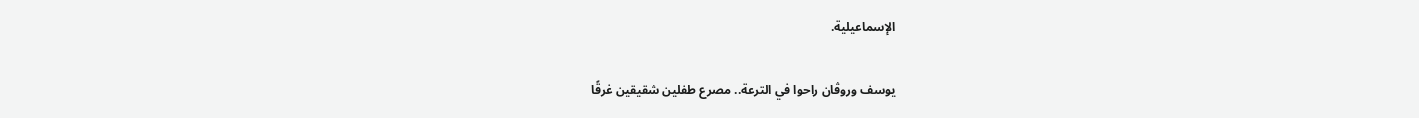الإسماعيلية.

يوسف وروڤان راحوا في الترعة.. مصرع طفلين شقيقين غرقًا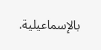بالإسماعيلية.